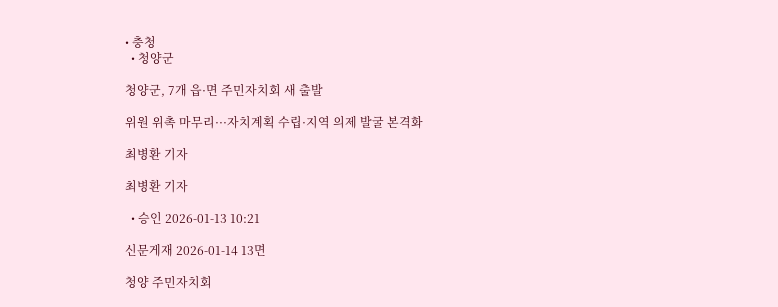• 충청
  • 청양군

청양군, 7개 읍·면 주민자치회 새 출발

위원 위촉 마무리···자치계획 수립·지역 의제 발굴 본격화

최병환 기자

최병환 기자

  • 승인 2026-01-13 10:21

신문게재 2026-01-14 13면

청양 주민자치회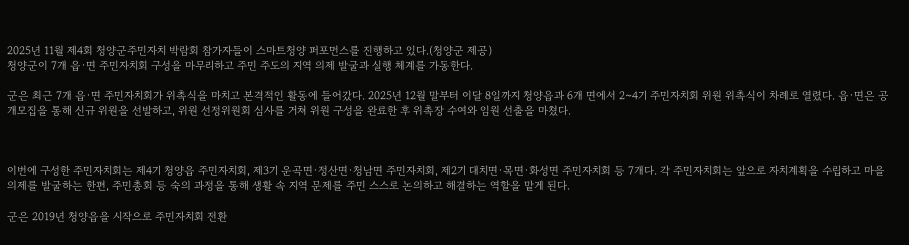2025년 11월 제4회 청양군주민자치 박람회 참가자들이 스마트청양 퍼포먼스를 진행하고 있다.(청양군 제공)
청양군이 7개 읍·면 주민자치회 구성을 마무리하고 주민 주도의 지역 의제 발굴과 실행 체계를 가동한다.

군은 최근 7개 읍·면 주민자치회가 위촉식을 마치고 본격적인 활동에 들어갔다. 2025년 12월 말부터 이달 8일까지 청양읍과 6개 면에서 2~4기 주민자치회 위원 위촉식이 차례로 열렸다. 읍·면은 공개모집을 통해 신규 위원을 선발하고, 위원 선정위원회 심사를 거쳐 위원 구성을 완료한 후 위촉장 수여와 임원 선출을 마쳤다.



이번에 구성한 주민자치회는 제4기 청양읍 주민자치회, 제3기 운곡면·정산면·청남면 주민자치회, 제2기 대치면·목면·화성면 주민자치회 등 7개다. 각 주민자치회는 앞으로 자치계획을 수립하고 마을 의제를 발굴하는 한편, 주민총회 등 숙의 과정을 통해 생활 속 지역 문제를 주민 스스로 논의하고 해결하는 역할을 맡게 된다.

군은 2019년 청양읍을 시작으로 주민자치회 전환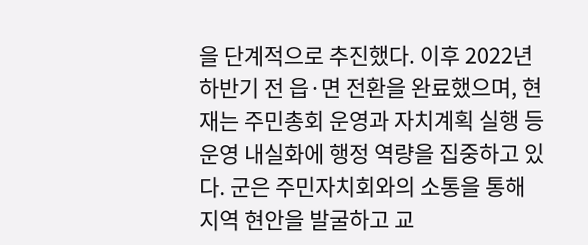을 단계적으로 추진했다. 이후 2022년 하반기 전 읍·면 전환을 완료했으며, 현재는 주민총회 운영과 자치계획 실행 등 운영 내실화에 행정 역량을 집중하고 있다. 군은 주민자치회와의 소통을 통해 지역 현안을 발굴하고 교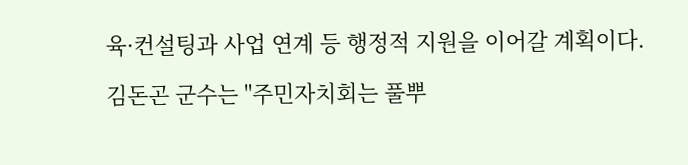육·컨설팅과 사업 연계 등 행정적 지원을 이어갈 계획이다.

김돈곤 군수는 "주민자치회는 풀뿌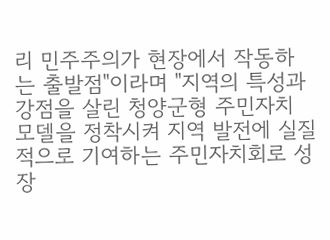리 민주주의가 현장에서 작동하는 출발점"이라며 "지역의 특성과 강점을 살린 청양군형 주민자치 모델을 정착시켜 지역 발전에 실질적으로 기여하는 주민자치회로 성장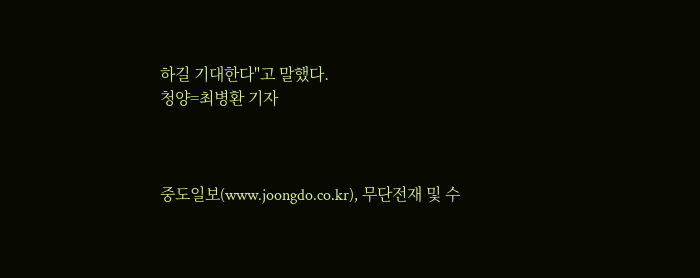하길 기대한다"고 말했다.
청양=최병환 기자



중도일보(www.joongdo.co.kr), 무단전재 및 수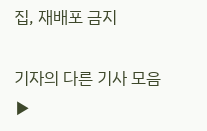집, 재배포 금지

기자의 다른 기사 모음 ▶